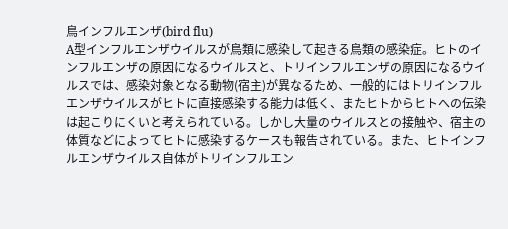鳥インフルエンザ(bird flu)
A型インフルエンザウイルスが鳥類に感染して起きる鳥類の感染症。ヒトのインフルエンザの原因になるウイルスと、トリインフルエンザの原因になるウイルスでは、感染対象となる動物(宿主)が異なるため、一般的にはトリインフルエンザウイルスがヒトに直接感染する能力は低く、またヒトからヒトへの伝染は起こりにくいと考えられている。しかし大量のウイルスとの接触や、宿主の体質などによってヒトに感染するケースも報告されている。また、ヒトインフルエンザウイルス自体がトリインフルエン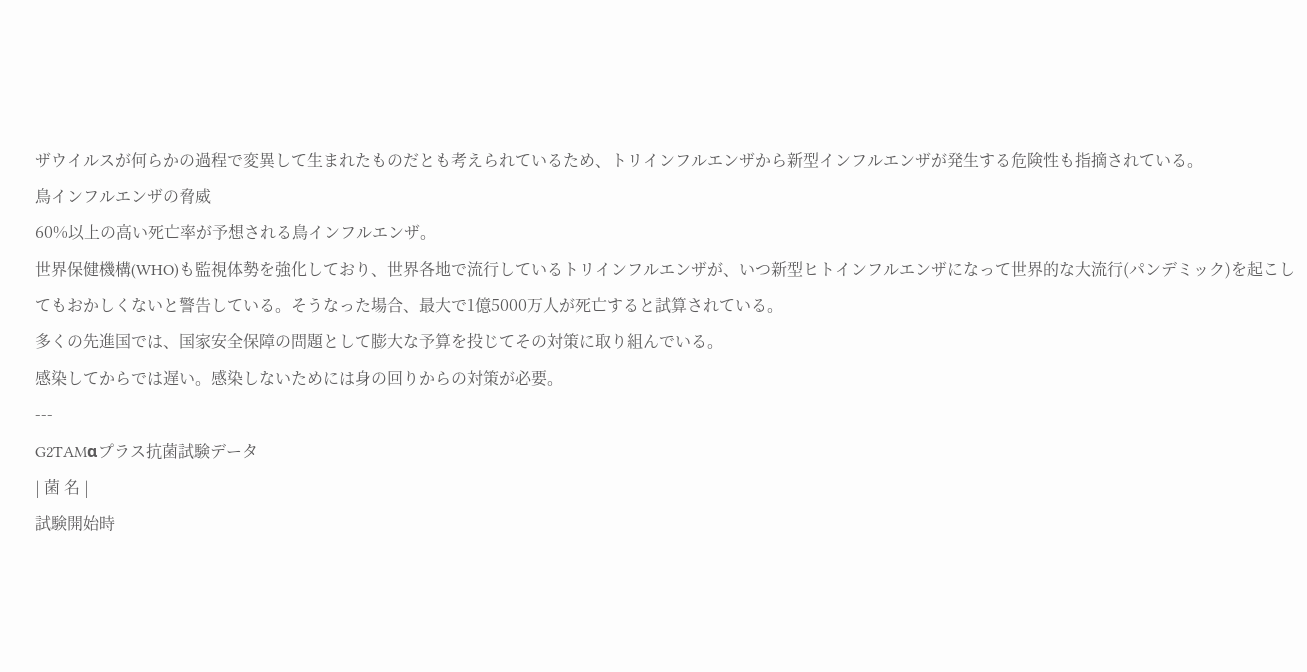ザウイルスが何らかの過程で変異して生まれたものだとも考えられているため、トリインフルエンザから新型インフルエンザが発生する危険性も指摘されている。
鳥インフルエンザの脅威
60%以上の高い死亡率が予想される鳥インフルエンザ。
世界保健機構(WHO)も監視体勢を強化しており、世界各地で流行しているトリインフルエンザが、いつ新型ヒトインフルエンザになって世界的な大流行(パンデミック)を起こしてもおかしくないと警告している。そうなった場合、最大で1億5000万人が死亡すると試算されている。
多くの先進国では、国家安全保障の問題として膨大な予算を投じてその対策に取り組んでいる。
感染してからでは遅い。感染しないためには身の回りからの対策が必要。
---
G2TAMαプラス抗菌試験データ
| 菌 名 |
試験開始時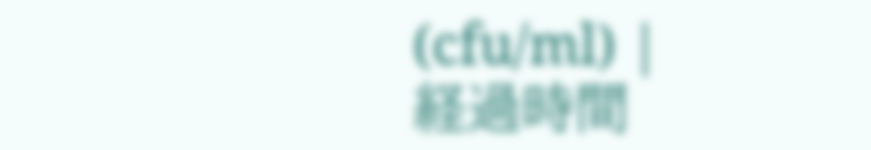(cfu/ml) |
経過時間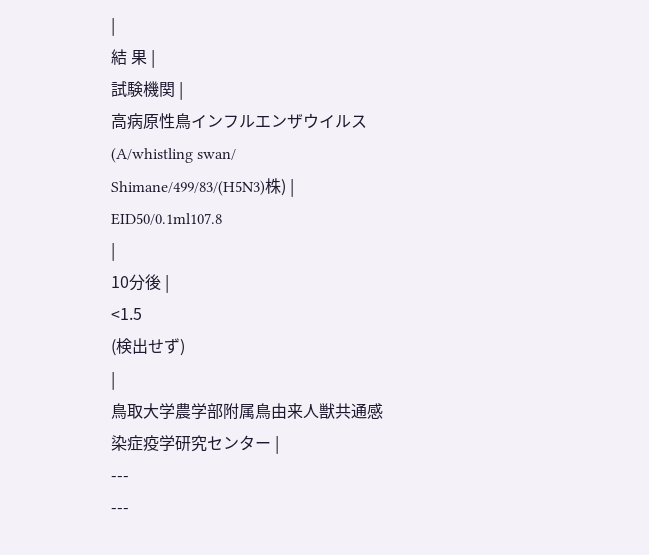|
結 果 |
試験機関 |
高病原性鳥インフルエンザウイルス(A/whistling swan/
Shimane/499/83/(H5N3)株) |
EID50/0.1ml107.8
|
10分後 |
<1.5
(検出せず)
|
鳥取大学農学部附属鳥由来人獣共通感染症疫学研究センター |
---
---